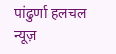पांढुर्णा हलचल न्यूज़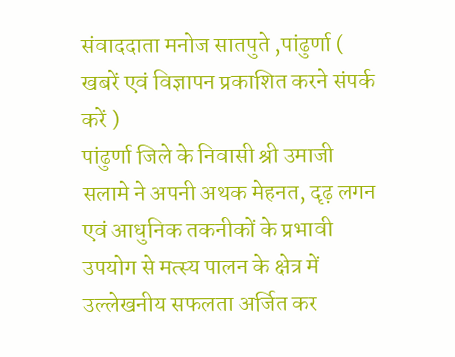संवाददाता मनोज सातपुते ,पांढुर्णा ( खबरें एवं विज्ञापन प्रकाशित करने संपर्क करें )
पांढुर्णा जिले के निवासी श्री उमाजी सलामे ने अपनी अथक मेहनत, दृढ़ लगन एवं आधुनिक तकनीकों के प्रभावी उपयोग से मत्स्य पालन के क्षेत्र में उल्लेखनीय सफलता अर्जित कर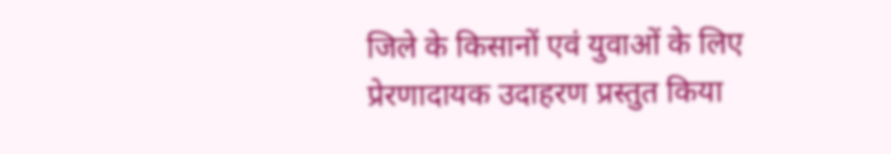जिले के किसानों एवं युवाओं के लिए प्रेरणादायक उदाहरण प्रस्तुत किया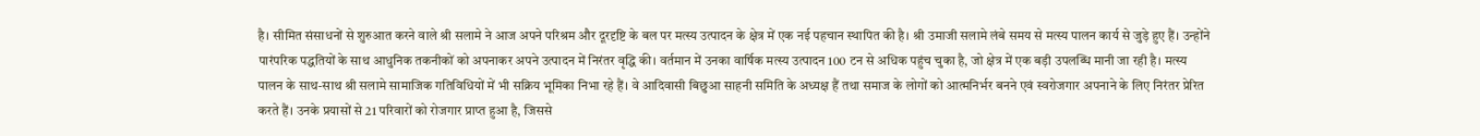है। सीमित संसाधनों से शुरुआत करने वाले श्री सलामे ने आज अपने परिश्रम और दूरदृष्टि के बल पर मत्स्य उत्पादन के क्षेत्र में एक नई पहचान स्थापित की है। श्री उमाजी सलामे लंबे समय से मत्स्य पालन कार्य से जुड़े हुए हैं। उन्होंने पारंपरिक पद्धतियों के साथ आधुनिक तकनीकों को अपनाकर अपने उत्पादन में निरंतर वृद्धि की। वर्तमान में उनका वार्षिक मत्स्य उत्पादन 100 टन से अधिक पहुंच चुका है, जो क्षेत्र में एक बड़ी उपलब्धि मानी जा रही है। मत्स्य पालन के साथ-साथ श्री सलामे सामाजिक गतिविधियों में भी सक्रिय भूमिका निभा रहे हैं। वे आदिवासी बिछुआ साहनी समिति के अध्यक्ष हैं तथा समाज के लोगों को आत्मनिर्भर बनने एवं स्वरोजगार अपनाने के लिए निरंतर प्रेरित करते हैं। उनके प्रयासों से 21 परिवारों को रोजगार प्राप्त हुआ है, जिससे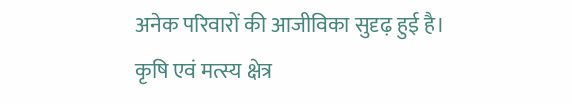अनेक परिवारों की आजीविका सुदृढ़ हुई है।
कृषि एवं मत्स्य क्षेत्र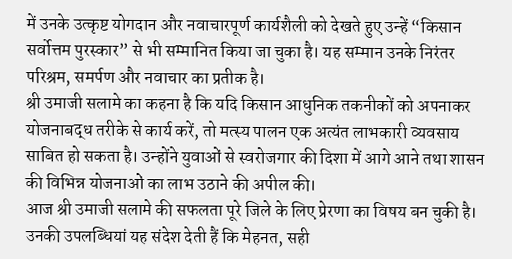में उनके उत्कृष्ट योगदान और नवाचारपूर्ण कार्यशैली को देखते हुए उन्हें “किसान सर्वोत्तम पुरस्कार” से भी सम्मानित किया जा चुका है। यह सम्मान उनके निरंतर परिश्रम, समर्पण और नवाचार का प्रतीक है।
श्री उमाजी सलामे का कहना है कि यदि किसान आधुनिक तकनीकों को अपनाकर योजनाबद्ध तरीके से कार्य करें, तो मत्स्य पालन एक अत्यंत लाभकारी व्यवसाय साबित हो सकता है। उन्होंने युवाओं से स्वरोजगार की दिशा में आगे आने तथा शासन की विभिन्न योजनाओं का लाभ उठाने की अपील की।
आज श्री उमाजी सलामे की सफलता पूरे जिले के लिए प्रेरणा का विषय बन चुकी है। उनकी उपलब्धियां यह संदेश देती हैं कि मेहनत, सही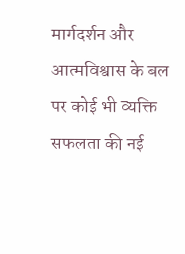मार्गदर्शन और आत्मविश्वास के बल पर कोई भी व्यक्ति सफलता की नई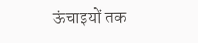ऊंचाइयों तक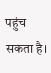पहुंच सकता है।